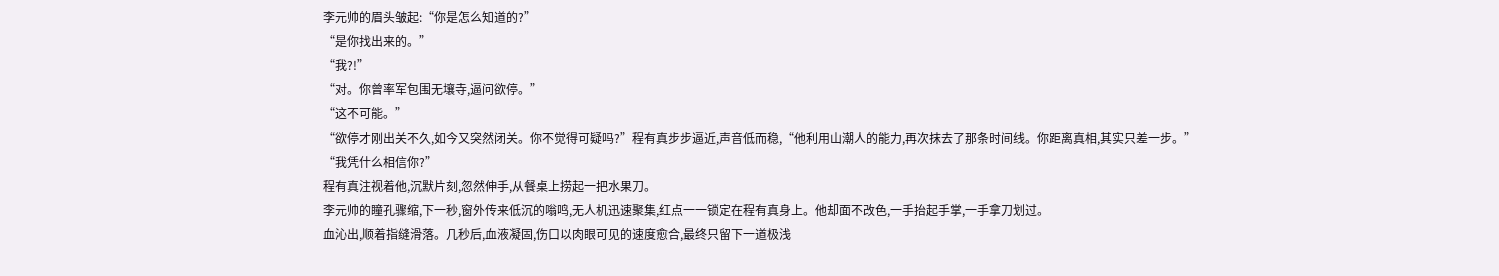李元帅的眉头皱起:“你是怎么知道的?”
“是你找出来的。”
“我?!”
“对。你曾率军包围无壤寺,逼问欲停。”
“这不可能。”
“欲停才刚出关不久,如今又突然闭关。你不觉得可疑吗?”程有真步步逼近,声音低而稳,“他利用山潮人的能力,再次抹去了那条时间线。你距离真相,其实只差一步。”
“我凭什么相信你?”
程有真注视着他,沉默片刻,忽然伸手,从餐桌上捞起一把水果刀。
李元帅的瞳孔骤缩,下一秒,窗外传来低沉的嗡鸣,无人机迅速聚集,红点一一锁定在程有真身上。他却面不改色,一手抬起手掌,一手拿刀划过。
血沁出,顺着指缝滑落。几秒后,血液凝固,伤口以肉眼可见的速度愈合,最终只留下一道极浅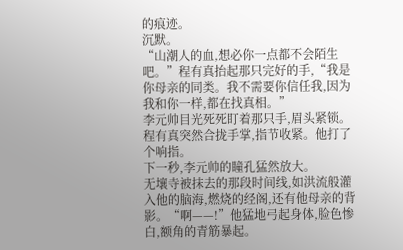的痕迹。
沉默。
“山潮人的血,想必你一点都不会陌生吧。”程有真抬起那只完好的手,“我是你母亲的同类。我不需要你信任我,因为我和你一样,都在找真相。”
李元帅目光死死盯着那只手,眉头紧锁。
程有真突然合拢手掌,指节收紧。他打了个响指。
下一秒,李元帅的瞳孔猛然放大。
无壤寺被抹去的那段时间线,如洪流般灌入他的脑海,燃烧的经阁,还有他母亲的背影。“啊——!”他猛地弓起身体,脸色惨白,额角的青筋暴起。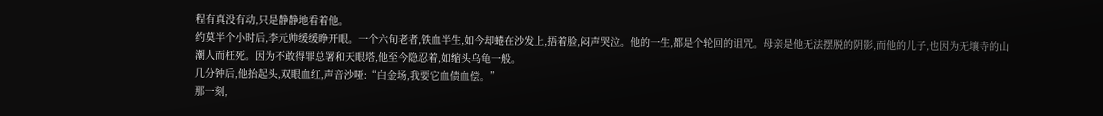程有真没有动,只是静静地看着他。
约莫半个小时后,李元帅缓缓睁开眼。一个六旬老者,铁血半生,如今却蜷在沙发上,捂着脸,闷声哭泣。他的一生,都是个轮回的诅咒。母亲是他无法摆脱的阴影,而他的儿子,也因为无壤寺的山潮人而枉死。因为不敢得罪总署和天眼塔,他至今隐忍着,如缩头乌龟一般。
几分钟后,他抬起头,双眼血红,声音沙哑:“白金场,我要它血债血偿。”
那一刻,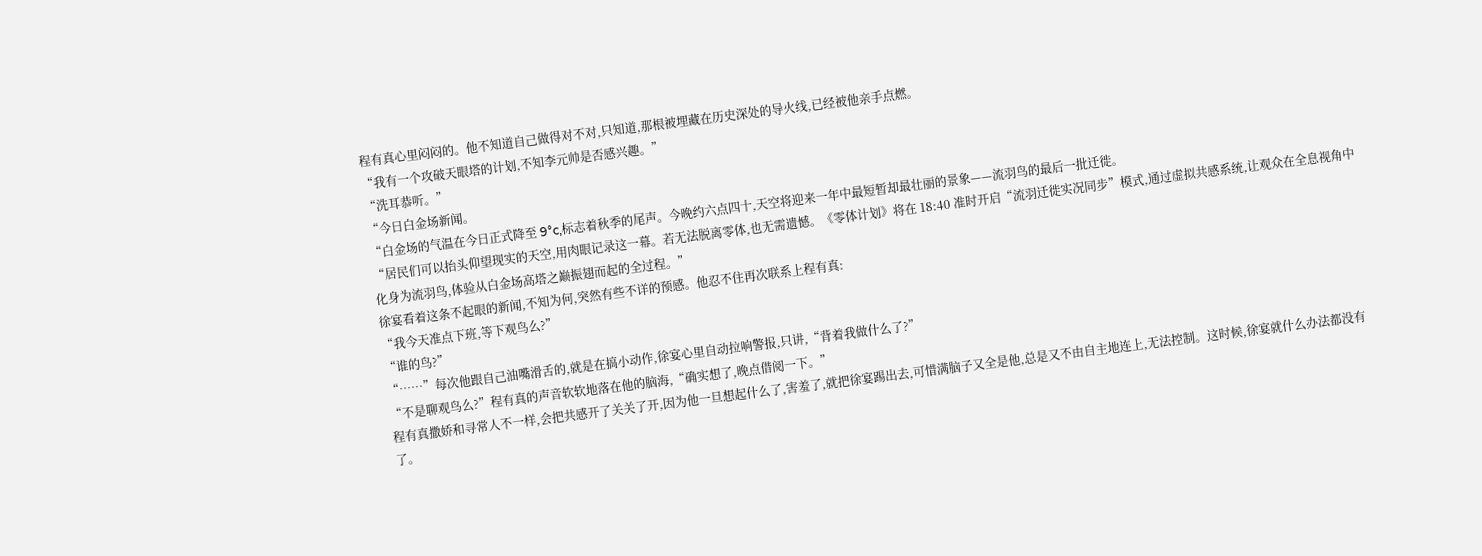程有真心里闷闷的。他不知道自己做得对不对,只知道,那根被埋藏在历史深处的导火线,已经被他亲手点燃。
“我有一个攻破天眼塔的计划,不知李元帅是否感兴趣。”
“洗耳恭听。”
“今日白金场新闻。
“白金场的气温在今日正式降至 9°c,标志着秋季的尾声。今晚约六点四十,天空将迎来一年中最短暂却最壮丽的景象——流羽鸟的最后一批迁徙。
“居民们可以抬头仰望现实的天空,用肉眼记录这一幕。若无法脱离零体,也无需遗憾。《零体计划》将在 18:40 准时开启“流羽迁徙实况同步”模式,通过虚拟共感系统,让观众在全息视角中化身为流羽鸟,体验从白金场高塔之巅振翅而起的全过程。”
徐宴看着这条不起眼的新闻,不知为何,突然有些不详的预感。他忍不住再次联系上程有真:
“我今天准点下班,等下观鸟么?”
“谁的鸟?”
“……”每次他跟自己油嘴滑舌的,就是在搞小动作,徐宴心里自动拉响警报,只讲,“背着我做什么了?”
“不是聊观鸟么?”程有真的声音软软地落在他的脑海,“确实想了,晚点借阅一下。”
程有真撒娇和寻常人不一样,会把共感开了关关了开,因为他一旦想起什么了,害羞了,就把徐宴踢出去,可惜满脑子又全是他,总是又不由自主地连上,无法控制。这时候,徐宴就什么办法都没有了。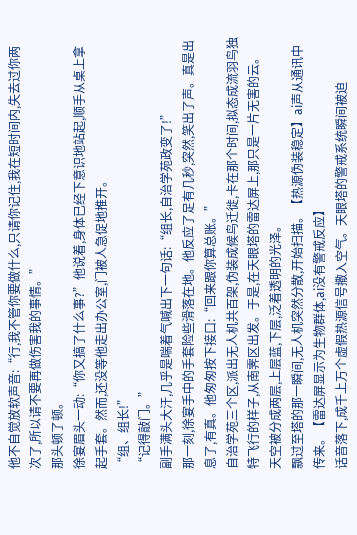他不自觉放软声音:“行,我不管你要做什么,只请你记住,我在短时间内,失去过你两次了,所以请不要再做伤害我的事情。”
那头顿了顿。
徐宴眉头一动:“你又搞了什么事?”他说着,身体已经下意识地站起,顺手从桌上拿起手套。然而,还没等他走出办公室,门被人急促地推开。
“组、组长!”
“记得敲门。”
副手满头大汗,几乎是喘着气喊出下一句话:“组长,自治学苑政变了!”
那一刻,徐宴手中的手套险些滑落在地。他反应了足有几秒,突然,笑出了声。真是出息了,有真。他匆匆按下接口:“回来跟你算总账。”
自治学苑三个区,派出无人机共百架,伪装成候鸟迁徙,卡在那个时间,拟态成流羽鸟独特飞行的样子,从南霁区出发。于是,在天眼塔的雷达屏上,那只是一片无害的云。
天空被分成两层,上层蓝,下层,泛着透明的光泽。
飘过至塔的那一瞬间,无人机突然分散,开始扫描。【热源伪装稳定】ai声从通讯中传来。【雷达屏显示为生物群体,ai没有警戒反应】
话音落下,成千上万个虚假热源信号撒入空气。天眼塔的警戒系统瞬间被迫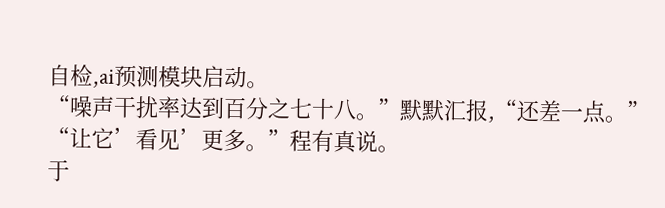自检,ai预测模块启动。
“噪声干扰率达到百分之七十八。”默默汇报,“还差一点。”
“让它’看见’更多。”程有真说。
于